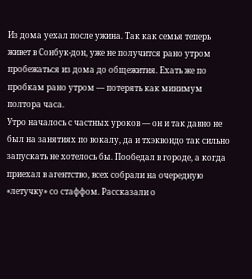Из дома уехал после ужина. Так как семья теперь живет в Сонбук-дон, уже не получится рано утром пробежаться из дома до общежития. Ехать же по пробкам рано утром — потерять как минимум полтора часа.
Утро началось с частных уроков — он и так давно не был на занятиях по вокалу, да и тхэквондо так сильно запускать не хотелось бы. Пообедал в городе, а когда приехал в агентство, всех собрали на очередную «летучку» со стаффом. Рассказали о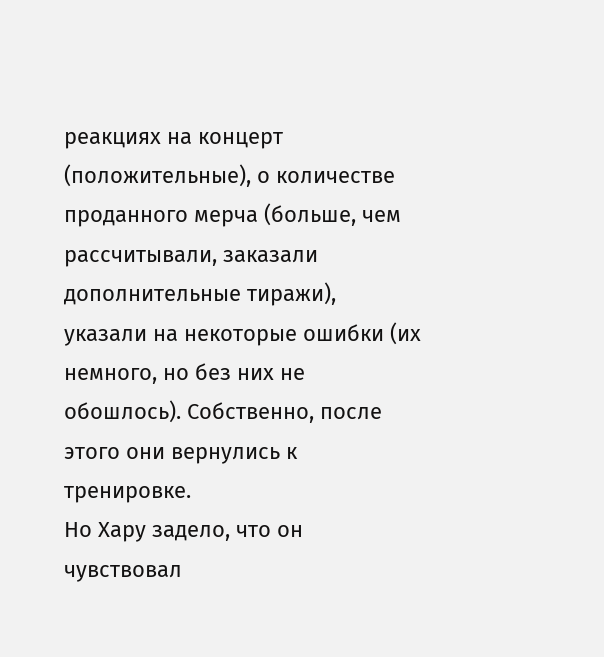реакциях на концерт (положительные), о количестве проданного мерча (больше, чем рассчитывали, заказали дополнительные тиражи), указали на некоторые ошибки (их немного, но без них не обошлось). Собственно, после этого они вернулись к тренировке.
Но Хару задело, что он чувствовал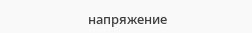напряжение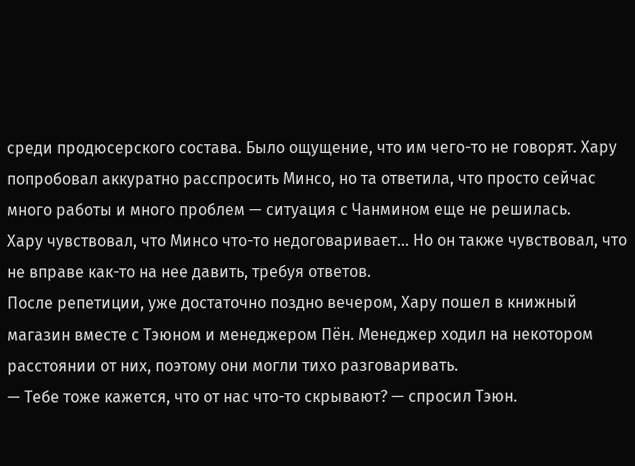среди продюсерского состава. Было ощущение, что им чего-то не говорят. Хару попробовал аккуратно расспросить Минсо, но та ответила, что просто сейчас много работы и много проблем — ситуация с Чанмином еще не решилась.
Хару чувствовал, что Минсо что-то недоговаривает… Но он также чувствовал, что не вправе как-то на нее давить, требуя ответов.
После репетиции, уже достаточно поздно вечером, Хару пошел в книжный магазин вместе с Тэюном и менеджером Пён. Менеджер ходил на некотором расстоянии от них, поэтому они могли тихо разговаривать.
— Тебе тоже кажется, что от нас что-то скрывают? — спросил Тэюн.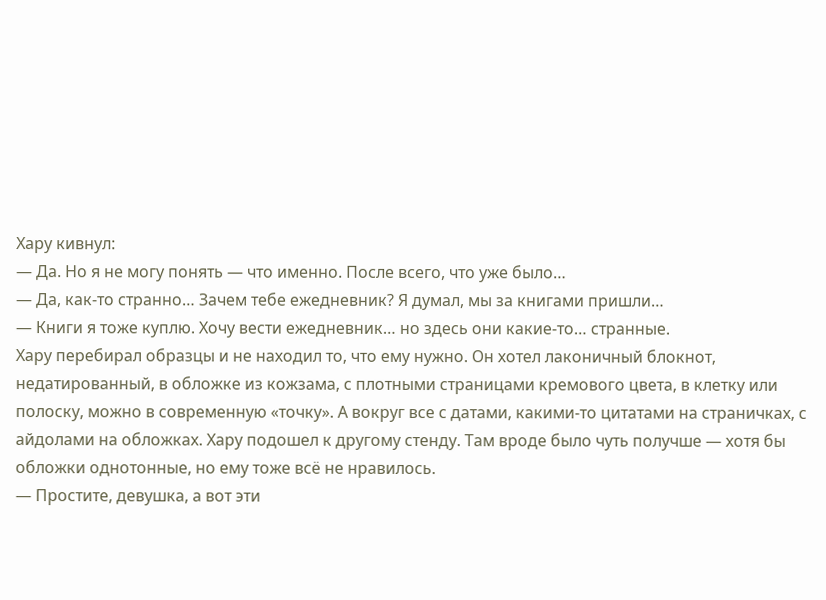Хару кивнул:
— Да. Но я не могу понять — что именно. После всего, что уже было…
— Да, как-то странно… Зачем тебе ежедневник? Я думал, мы за книгами пришли…
— Книги я тоже куплю. Хочу вести ежедневник… но здесь они какие-то… странные.
Хару перебирал образцы и не находил то, что ему нужно. Он хотел лаконичный блокнот, недатированный, в обложке из кожзама, с плотными страницами кремового цвета, в клетку или полоску, можно в современную «точку». А вокруг все с датами, какими-то цитатами на страничках, с айдолами на обложках. Хару подошел к другому стенду. Там вроде было чуть получше — хотя бы обложки однотонные, но ему тоже всё не нравилось.
— Простите, девушка, а вот эти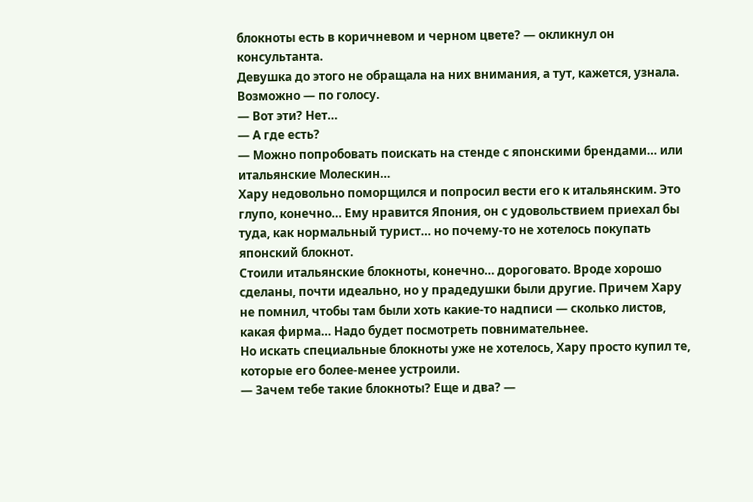блокноты есть в коричневом и черном цвете? — окликнул он консультанта.
Девушка до этого не обращала на них внимания, а тут, кажется, узнала. Возможно — по голосу.
— Вот эти? Нет…
— А где есть?
— Можно попробовать поискать на стенде с японскими брендами… или итальянские Молескин…
Хару недовольно поморщился и попросил вести его к итальянским. Это глупо, конечно… Ему нравится Япония, он с удовольствием приехал бы туда, как нормальный турист… но почему-то не хотелось покупать японский блокнот.
Стоили итальянские блокноты, конечно… дороговато. Вроде хорошо сделаны, почти идеально, но у прадедушки были другие. Причем Хару не помнил, чтобы там были хоть какие-то надписи — сколько листов, какая фирма… Надо будет посмотреть повнимательнее.
Но искать специальные блокноты уже не хотелось, Хару просто купил те, которые его более-менее устроили.
— Зачем тебе такие блокноты? Еще и два? —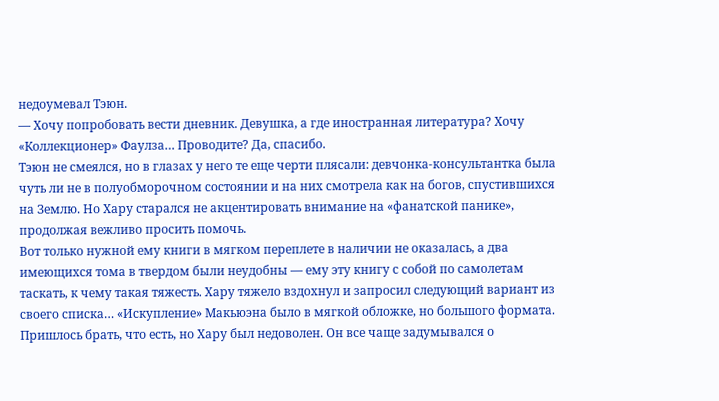недоумевал Тэюн.
— Хочу попробовать вести дневник. Девушка, а где иностранная литература? Хочу «Коллекционер» Фаулза… Проводите? Да, спасибо.
Тэюн не смеялся, но в глазах у него те еще черти плясали: девчонка-консультантка была чуть ли не в полуобморочном состоянии и на них смотрела как на богов, спустившихся на Землю. Но Хару старался не акцентировать внимание на «фанатской панике», продолжая вежливо просить помочь.
Вот только нужной ему книги в мягком переплете в наличии не оказалась, а два имеющихся тома в твердом были неудобны — ему эту книгу с собой по самолетам таскать, к чему такая тяжесть. Хару тяжело вздохнул и запросил следующий вариант из своего списка… «Искупление» Макьюэна было в мягкой обложке, но большого формата. Пришлось брать, что есть, но Хару был недоволен. Он все чаще задумывался о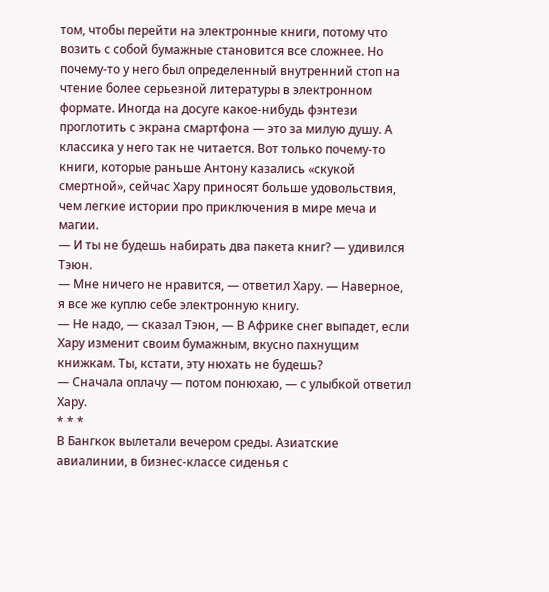том, чтобы перейти на электронные книги, потому что возить с собой бумажные становится все сложнее. Но почему-то у него был определенный внутренний стоп на чтение более серьезной литературы в электронном формате. Иногда на досуге какое-нибудь фэнтези проглотить с экрана смартфона — это за милую душу. А классика у него так не читается. Вот только почему-то книги, которые раньше Антону казались «скукой смертной», сейчас Хару приносят больше удовольствия, чем легкие истории про приключения в мире меча и магии.
— И ты не будешь набирать два пакета книг? — удивился Тэюн.
— Мне ничего не нравится, — ответил Хару. — Наверное, я все же куплю себе электронную книгу.
— Не надо, — сказал Тэюн, — В Африке снег выпадет, если Хару изменит своим бумажным, вкусно пахнущим книжкам. Ты, кстати, эту нюхать не будешь?
— Сначала оплачу — потом понюхаю, — с улыбкой ответил Хару.
* * *
В Бангкок вылетали вечером среды. Азиатские авиалинии, в бизнес-классе сиденья с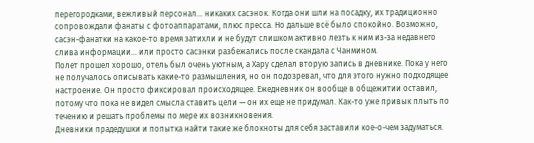перегородками, вежливый персонал… никаких сасэнок. Когда они шли на посадку, их традиционно сопровождали фанаты с фотоаппаратами, плюс пресса. Но дальше всё было спокойно. Возможно, сасэн-фанатки на какое-то время затихли и не будут слишком активно лезть к ним из-за недавнего слива информации… или просто сасэнки разбежались после скандала с Чанмином.
Полет прошел хорошо, отель был очень уютным, а Хару сделал вторую запись в дневнике. Пока у него не получалось описывать какие-то размышления, но он подозревал, что для этого нужно подходящее настроение. Он просто фиксировал происходящее. Ежедневник он вообще в общежитии оставил, потому что пока не видел смысла ставить цели — он их еще не придумал. Как-то уже привык плыть по течению и решать проблемы по мере их возникновения.
Дневники прадедушки и попытка найти такие же блокноты для себя заставили кое-о-чем задуматься.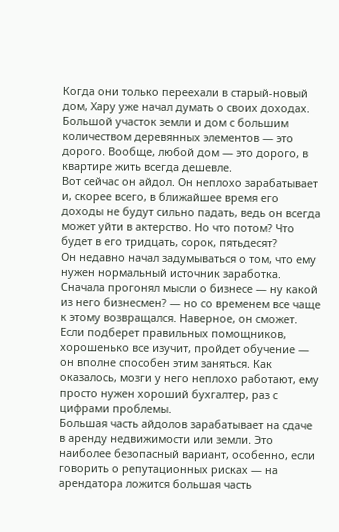Когда они только переехали в старый-новый дом, Хару уже начал думать о своих доходах. Большой участок земли и дом с большим количеством деревянных элементов — это дорого. Вообще, любой дом — это дорого, в квартире жить всегда дешевле.
Вот сейчас он айдол. Он неплохо зарабатывает и, скорее всего, в ближайшее время его доходы не будут сильно падать, ведь он всегда может уйти в актерство. Но что потом? Что будет в его тридцать, сорок, пятьдесят?
Он недавно начал задумываться о том, что ему нужен нормальный источник заработка. Сначала прогонял мысли о бизнесе — ну какой из него бизнесмен? — но со временем все чаще к этому возвращался. Наверное, он сможет. Если подберет правильных помощников, хорошенько все изучит, пройдет обучение — он вполне способен этим заняться. Как оказалось, мозги у него неплохо работают, ему просто нужен хороший бухгалтер, раз с цифрами проблемы.
Большая часть айдолов зарабатывает на сдаче в аренду недвижимости или земли. Это наиболее безопасный вариант, особенно, если говорить о репутационных рисках — на арендатора ложится большая часть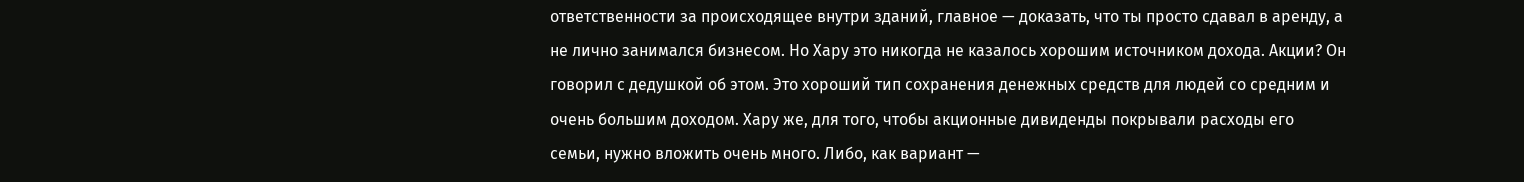ответственности за происходящее внутри зданий, главное — доказать, что ты просто сдавал в аренду, а не лично занимался бизнесом. Но Хару это никогда не казалось хорошим источником дохода. Акции? Он говорил с дедушкой об этом. Это хороший тип сохранения денежных средств для людей со средним и очень большим доходом. Хару же, для того, чтобы акционные дивиденды покрывали расходы его семьи, нужно вложить очень много. Либо, как вариант —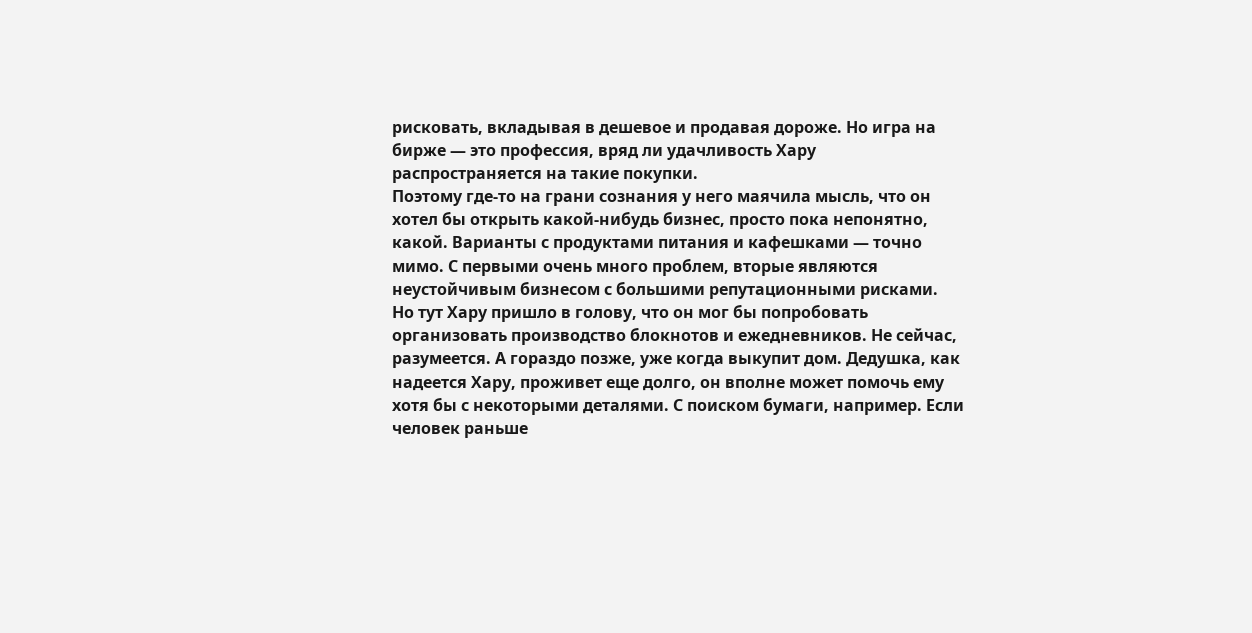рисковать, вкладывая в дешевое и продавая дороже. Но игра на бирже — это профессия, вряд ли удачливость Хару распространяется на такие покупки.
Поэтому где-то на грани сознания у него маячила мысль, что он хотел бы открыть какой-нибудь бизнес, просто пока непонятно, какой. Варианты с продуктами питания и кафешками — точно мимо. С первыми очень много проблем, вторые являются неустойчивым бизнесом с большими репутационными рисками.
Но тут Хару пришло в голову, что он мог бы попробовать организовать производство блокнотов и ежедневников. Не сейчас, разумеется. А гораздо позже, уже когда выкупит дом. Дедушка, как надеется Хару, проживет еще долго, он вполне может помочь ему хотя бы с некоторыми деталями. С поиском бумаги, например. Если человек раньше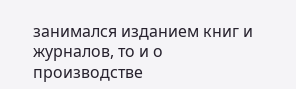занимался изданием книг и журналов, то и о производстве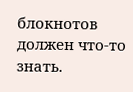блокнотов должен что-то знать.